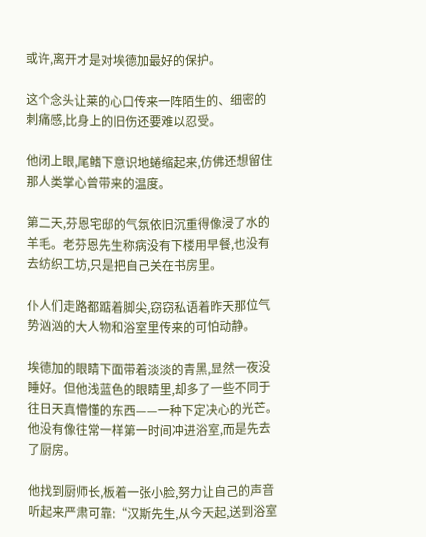或许,离开才是对埃德加最好的保护。

这个念头让莱的心口传来一阵陌生的、细密的刺痛感,比身上的旧伤还要难以忍受。

他闭上眼,尾鳍下意识地蜷缩起来,仿佛还想留住那人类掌心曾带来的温度。

第二天,芬恩宅邸的气氛依旧沉重得像浸了水的羊毛。老芬恩先生称病没有下楼用早餐,也没有去纺织工坊,只是把自己关在书房里。

仆人们走路都踮着脚尖,窃窃私语着昨天那位气势汹汹的大人物和浴室里传来的可怕动静。

埃德加的眼睛下面带着淡淡的青黑,显然一夜没睡好。但他浅蓝色的眼睛里,却多了一些不同于往日天真懵懂的东西——一种下定决心的光芒。他没有像往常一样第一时间冲进浴室,而是先去了厨房。

他找到厨师长,板着一张小脸,努力让自己的声音听起来严肃可靠:“汉斯先生,从今天起,送到浴室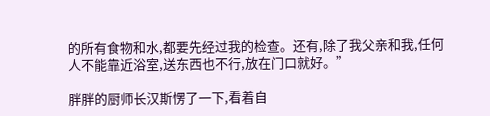的所有食物和水,都要先经过我的检查。还有,除了我父亲和我,任何人不能靠近浴室,送东西也不行,放在门口就好。”

胖胖的厨师长汉斯愣了一下,看着自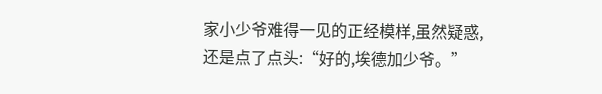家小少爷难得一见的正经模样,虽然疑惑,还是点了点头:“好的,埃德加少爷。”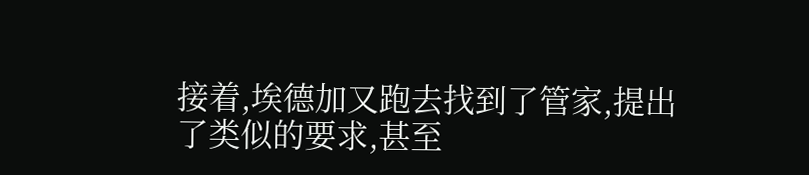接着,埃德加又跑去找到了管家,提出了类似的要求,甚至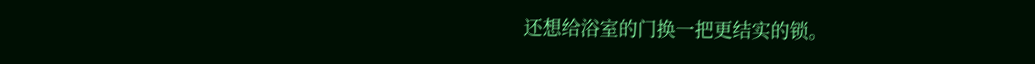还想给浴室的门换一把更结实的锁。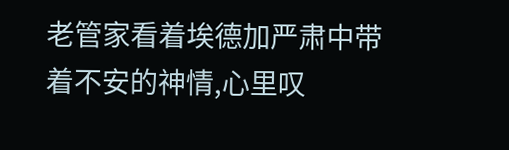老管家看着埃德加严肃中带着不安的神情,心里叹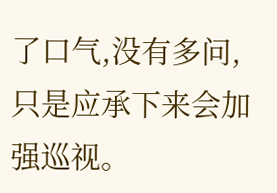了口气,没有多问,只是应承下来会加强巡视。